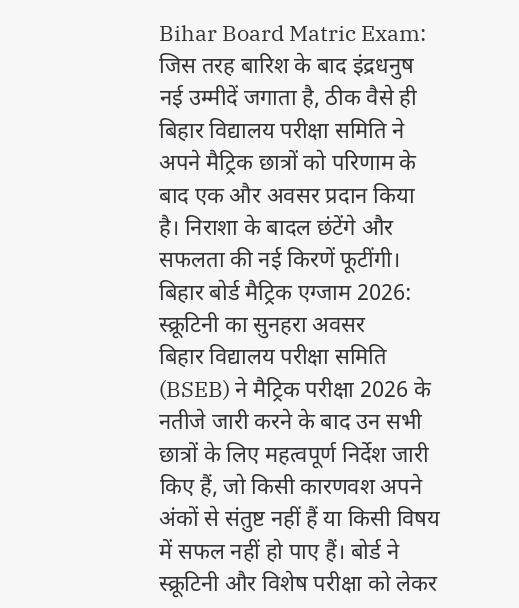Bihar Board Matric Exam: जिस तरह बारिश के बाद इंद्रधनुष नई उम्मीदें जगाता है, ठीक वैसे ही बिहार विद्यालय परीक्षा समिति ने अपने मैट्रिक छात्रों को परिणाम के बाद एक और अवसर प्रदान किया है। निराशा के बादल छंटेंगे और सफलता की नई किरणें फूटींगी।
बिहार बोर्ड मैट्रिक एग्जाम 2026: स्क्रूटिनी का सुनहरा अवसर
बिहार विद्यालय परीक्षा समिति (BSEB) ने मैट्रिक परीक्षा 2026 के नतीजे जारी करने के बाद उन सभी छात्रों के लिए महत्वपूर्ण निर्देश जारी किए हैं, जो किसी कारणवश अपने अंकों से संतुष्ट नहीं हैं या किसी विषय में सफल नहीं हो पाए हैं। बोर्ड ने स्क्रूटिनी और विशेष परीक्षा को लेकर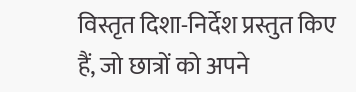विस्तृत दिशा-निर्देश प्रस्तुत किए हैं, जो छात्रों को अपने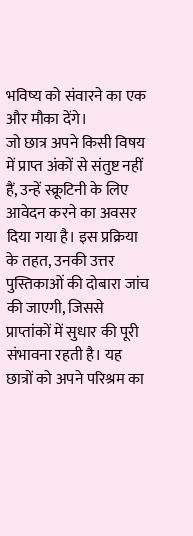भविष्य को संवारने का एक और मौका देंगे।
जो छात्र अपने किसी विषय में प्राप्त अंकों से संतुष्ट नहीं हैं, उन्हें स्क्रूटिनी के लिए आवेदन करने का अवसर दिया गया है। इस प्रक्रिया के तहत, उनकी उत्तर पुस्तिकाओं की दोबारा जांच की जाएगी, जिससे प्राप्तांकों में सुधार की पूरी संभावना रहती है। यह छात्रों को अपने परिश्रम का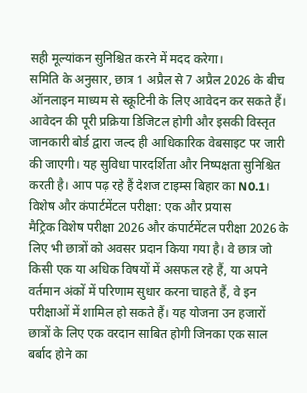सही मूल्यांकन सुनिश्चित करने में मदद करेगा।
समिति के अनुसार, छात्र 1 अप्रैल से 7 अप्रैल 2026 के बीच ऑनलाइन माध्यम से स्क्रूटिनी के लिए आवेदन कर सकते हैं। आवेदन की पूरी प्रक्रिया डिजिटल होगी और इसकी विस्तृत जानकारी बोर्ड द्वारा जल्द ही आधिकारिक वेबसाइट पर जारी की जाएगी। यह सुविधा पारदर्शिता और निष्पक्षता सुनिश्चित करती है। आप पढ़ रहे हैं देशज टाइम्स बिहार का N0.1।
विशेष और कंपार्टमेंटल परीक्षा: एक और प्रयास
मैट्रिक विशेष परीक्षा 2026 और कंपार्टमेंटल परीक्षा 2026 के लिए भी छात्रों को अवसर प्रदान किया गया है। वे छात्र जो किसी एक या अधिक विषयों में असफल रहे हैं, या अपने वर्तमान अंकों में परिणाम सुधार करना चाहते हैं, वे इन परीक्षाओं में शामिल हो सकते हैं। यह योजना उन हजारों छात्रों के लिए एक वरदान साबित होगी जिनका एक साल बर्बाद होने का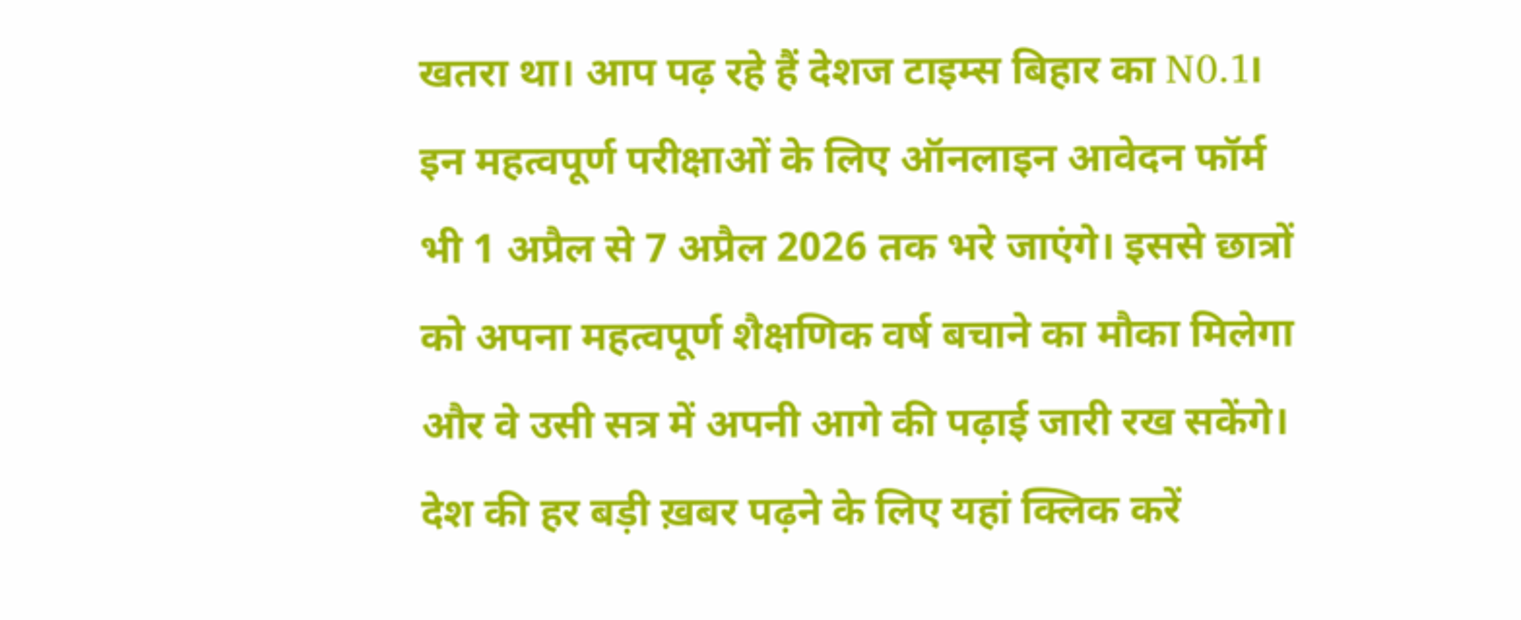खतरा था। आप पढ़ रहे हैं देशज टाइम्स बिहार का N0.1।
इन महत्वपूर्ण परीक्षाओं के लिए ऑनलाइन आवेदन फॉर्म भी 1 अप्रैल से 7 अप्रैल 2026 तक भरे जाएंगे। इससे छात्रों को अपना महत्वपूर्ण शैक्षणिक वर्ष बचाने का मौका मिलेगा और वे उसी सत्र में अपनी आगे की पढ़ाई जारी रख सकेंगे। देश की हर बड़ी ख़बर पढ़ने के लिए यहां क्लिक करें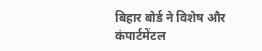बिहार बोर्ड ने विशेष और कंपार्टमेंटल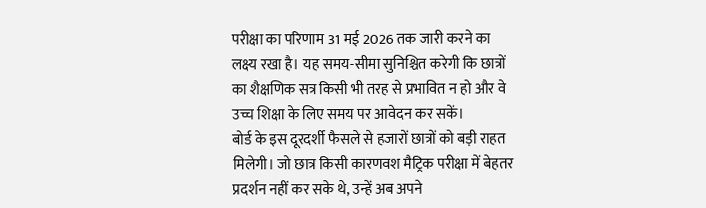परीक्षा का परिणाम 31 मई 2026 तक जारी करने का लक्ष्य रखा है। यह समय-सीमा सुनिश्चित करेगी कि छात्रों का शैक्षणिक सत्र किसी भी तरह से प्रभावित न हो और वे उच्च शिक्षा के लिए समय पर आवेदन कर सकें।
बोर्ड के इस दूरदर्शी फैसले से हजारों छात्रों को बड़ी राहत मिलेगी। जो छात्र किसी कारणवश मैट्रिक परीक्षा में बेहतर प्रदर्शन नहीं कर सके थे, उन्हें अब अपने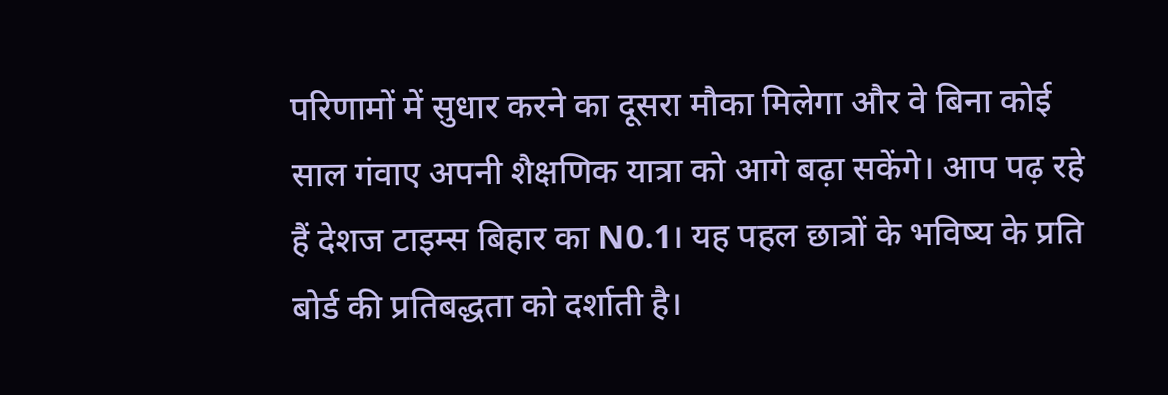परिणामों में सुधार करने का दूसरा मौका मिलेगा और वे बिना कोई साल गंवाए अपनी शैक्षणिक यात्रा को आगे बढ़ा सकेंगे। आप पढ़ रहे हैं देशज टाइम्स बिहार का N0.1। यह पहल छात्रों के भविष्य के प्रति बोर्ड की प्रतिबद्धता को दर्शाती है।